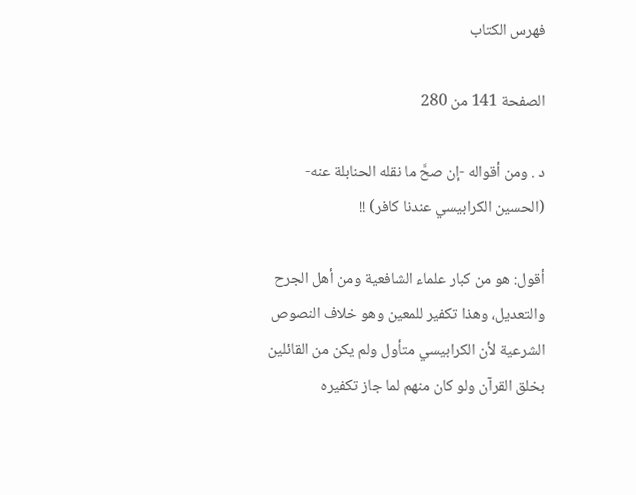فهرس الكتاب

الصفحة 141 من 280

د . ومن أقواله -إن صحَّ ما نقله الحنابلة عنه- (الحسين الكرابيسي عندنا كافر) !!

أقول: هو من كبار علماء الشافعية ومن أهل الجرح والتعديل، وهذا تكفير للمعين وهو خلاف النصوص الشرعية لأن الكرابيسي متأول ولم يكن من القائلين بخلق القرآن ولو كان منهم لما جاز تكفيره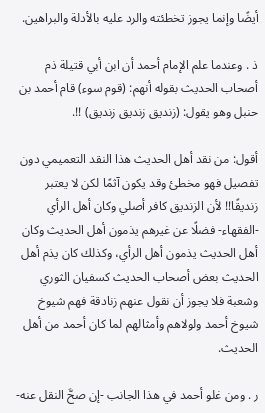أيضًا وإنما يجوز تخطئته والرد عليه بالأدلة والبراهين.

ذ . وعندما علم الإمام أحمد أن ابن أبي قتيلة ذم أصحاب الحديث بقوله أنهم: (قوم سوء) قام أحمد بن حنبل وهو يقول: (زنديق زنديق زنديق) !!.

أقول: من نقد أهل الحديث هذا النقد التعميمي دون تفصيل فهو مخطئ وقد يكون آثمًا لكن لا يعتبر زنديقًا!! لأن الزنديق كافر أصلي وكان أهل الرأي -الفقهاء- فضلًا عن غيرهم يذمون أهل الحديث وكان أهل الحديث يذمون أهل الرأي، وكذلك كان يذم أهل الحديث بعض أصحاب الحديث كسفيان الثوري وشعبة فلا يجوز أن نقول عنهم زنادقة فهم شيوخ شيوخ أحمد ولولاهم وأمثالهم لما كان أحمد من أهل الحديث.

ر . ومن غلو أحمد في هذا الجانب -إن صحَّ النقل عنه-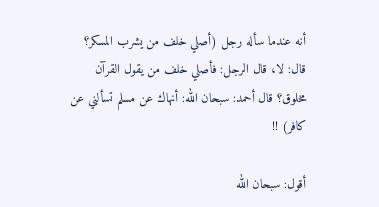أنه عندما سأله رجل (أصلي خلف من يشرب المسكر؟ قال: لا، قال الرجل: فأصلي خلف من يقول القرآن مخلوق؟ قال أحمد: سبحان الله: أنهاك عن مسلم تسألني عن كافر) !!

أقول: سبحان الله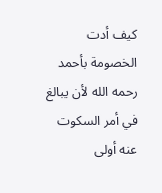كيف أدت الخصومة بأحمد رحمه الله لأن يبالغ في أمر السكوت عنه أولى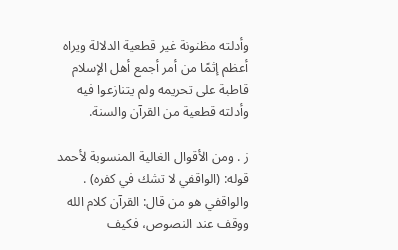وأدلته مظنونة غير قطعية الدلالة ويراه أعظم إثمًا من أمر أجمع أهل الإسلام قاطبة على تحريمه ولم يتنازعوا فيه وأدلته قطعية من القرآن والسنة.

ز . ومن الأقوال الغالية المنسوبة لأحمد قوله: (الواقفي لا تشك في كفره) . والواقفي هو من قال: القرآن كلام الله ووقف عند النصوص، فكيف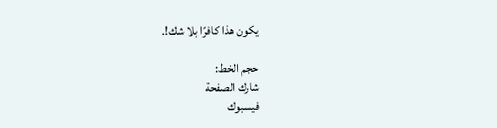يكون هذا كافرًا بلا شك!.

حجم الخط:
شارك الصفحة
فيسبوك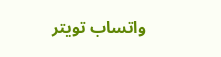واتساب تويتر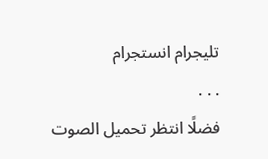تليجرام انستجرام
. . .
فضلًا انتظر تحميل الصوت